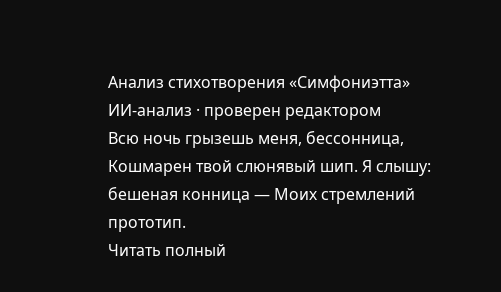Анализ стихотворения «Симфониэтта»
ИИ-анализ · проверен редактором
Всю ночь грызешь меня, бессонница, Кошмарен твой слюнявый шип. Я слышу: бешеная конница — Моих стремлений прототип.
Читать полный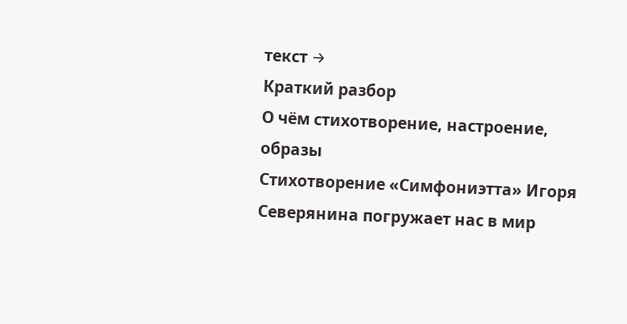текст →
Краткий разбор
О чём стихотворение, настроение, образы
Стихотворение «Симфониэтта» Игоря Северянина погружает нас в мир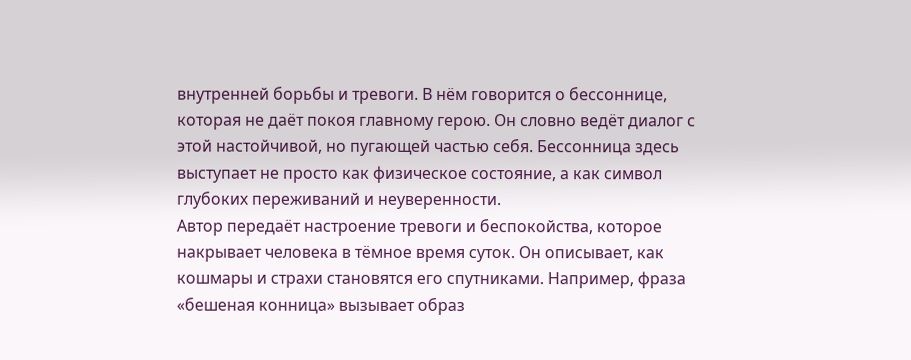внутренней борьбы и тревоги. В нём говорится о бессоннице, которая не даёт покоя главному герою. Он словно ведёт диалог с этой настойчивой, но пугающей частью себя. Бессонница здесь выступает не просто как физическое состояние, а как символ глубоких переживаний и неуверенности.
Автор передаёт настроение тревоги и беспокойства, которое накрывает человека в тёмное время суток. Он описывает, как кошмары и страхи становятся его спутниками. Например, фраза «бешеная конница» вызывает образ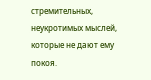стремительных, неукротимых мыслей, которые не дают ему покоя.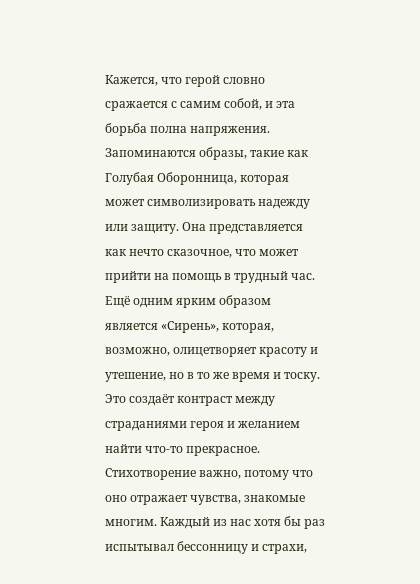Кажется, что герой словно сражается с самим собой, и эта борьба полна напряжения.
Запоминаются образы, такие как Голубая Оборонница, которая может символизировать надежду или защиту. Она представляется как нечто сказочное, что может прийти на помощь в трудный час. Ещё одним ярким образом является «Сирень», которая, возможно, олицетворяет красоту и утешение, но в то же время и тоску. Это создаёт контраст между страданиями героя и желанием найти что-то прекрасное.
Стихотворение важно, потому что оно отражает чувства, знакомые многим. Каждый из нас хотя бы раз испытывал бессонницу и страхи,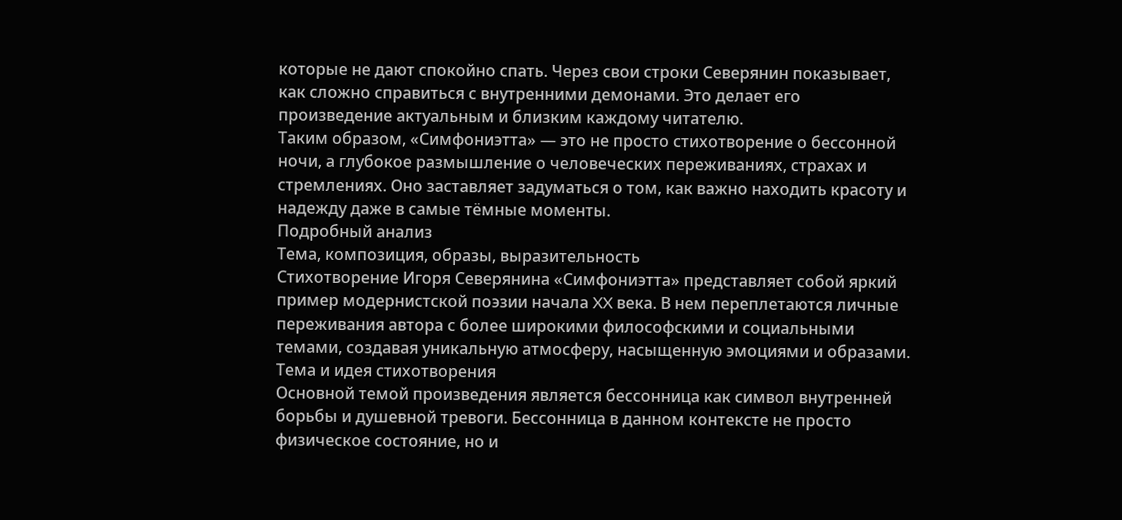которые не дают спокойно спать. Через свои строки Северянин показывает, как сложно справиться с внутренними демонами. Это делает его произведение актуальным и близким каждому читателю.
Таким образом, «Симфониэтта» — это не просто стихотворение о бессонной ночи, а глубокое размышление о человеческих переживаниях, страхах и стремлениях. Оно заставляет задуматься о том, как важно находить красоту и надежду даже в самые тёмные моменты.
Подробный анализ
Тема, композиция, образы, выразительность
Стихотворение Игоря Северянина «Симфониэтта» представляет собой яркий пример модернистской поэзии начала XX века. В нем переплетаются личные переживания автора с более широкими философскими и социальными темами, создавая уникальную атмосферу, насыщенную эмоциями и образами.
Тема и идея стихотворения
Основной темой произведения является бессонница как символ внутренней борьбы и душевной тревоги. Бессонница в данном контексте не просто физическое состояние, но и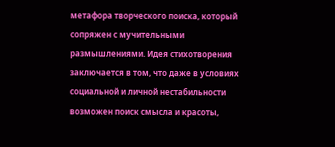метафора творческого поиска, который сопряжен с мучительными размышлениями. Идея стихотворения заключается в том, что даже в условиях социальной и личной нестабильности возможен поиск смысла и красоты,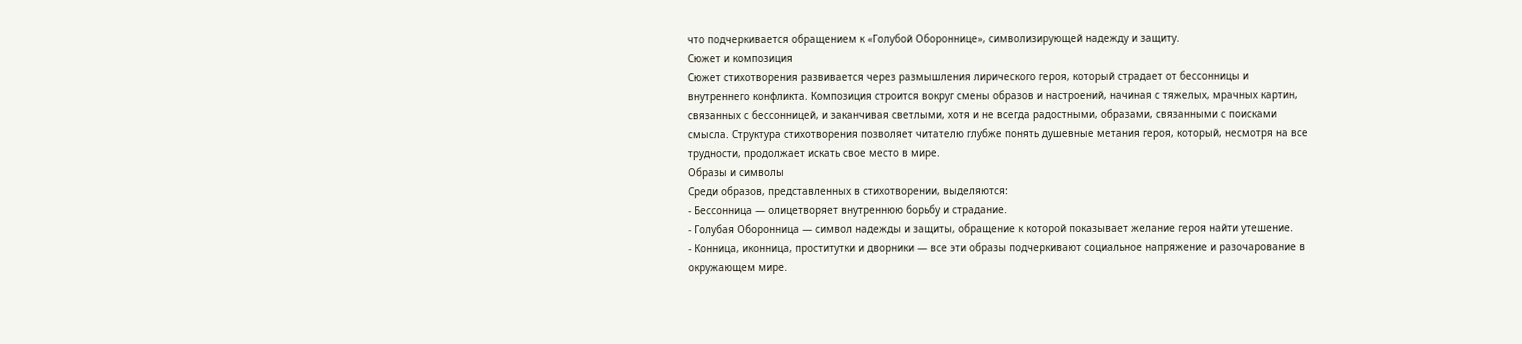что подчеркивается обращением к «Голубой Обороннице», символизирующей надежду и защиту.
Сюжет и композиция
Сюжет стихотворения развивается через размышления лирического героя, который страдает от бессонницы и внутреннего конфликта. Композиция строится вокруг смены образов и настроений, начиная с тяжелых, мрачных картин, связанных с бессонницей, и заканчивая светлыми, хотя и не всегда радостными, образами, связанными с поисками смысла. Структура стихотворения позволяет читателю глубже понять душевные метания героя, который, несмотря на все трудности, продолжает искать свое место в мире.
Образы и символы
Среди образов, представленных в стихотворении, выделяются:
- Бессонница — олицетворяет внутреннюю борьбу и страдание.
- Голубая Оборонница — символ надежды и защиты, обращение к которой показывает желание героя найти утешение.
- Конница, иконница, проститутки и дворники — все эти образы подчеркивают социальное напряжение и разочарование в окружающем мире.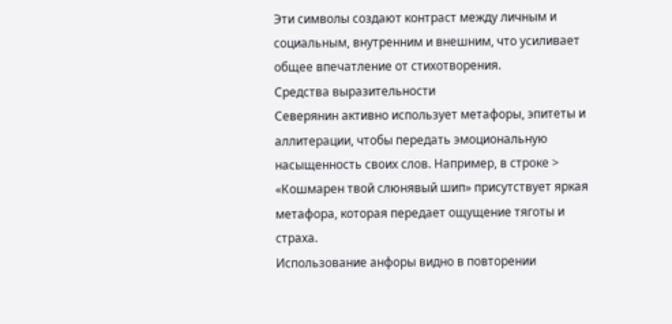Эти символы создают контраст между личным и социальным, внутренним и внешним, что усиливает общее впечатление от стихотворения.
Средства выразительности
Северянин активно использует метафоры, эпитеты и аллитерации, чтобы передать эмоциональную насыщенность своих слов. Например, в строке > «Кошмарен твой слюнявый шип» присутствует яркая метафора, которая передает ощущение тяготы и страха.
Использование анфоры видно в повторении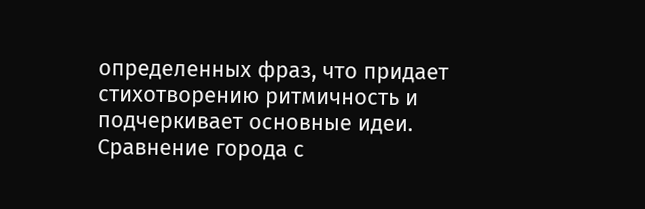определенных фраз, что придает стихотворению ритмичность и подчеркивает основные идеи. Сравнение города с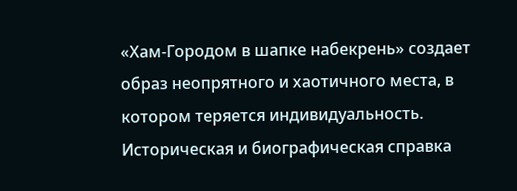«Хам-Городом в шапке набекрень» создает образ неопрятного и хаотичного места, в котором теряется индивидуальность.
Историческая и биографическая справка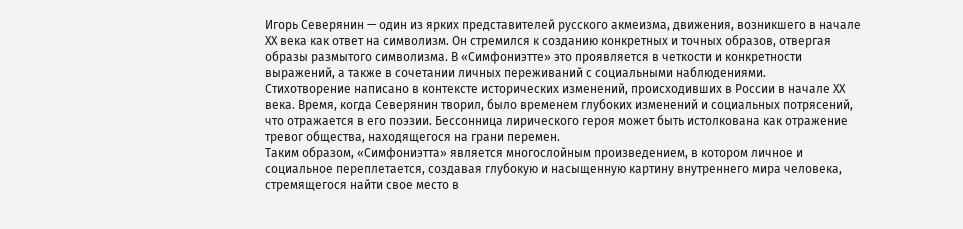Игорь Северянин — один из ярких представителей русского акмеизма, движения, возникшего в начале XX века как ответ на символизм. Он стремился к созданию конкретных и точных образов, отвергая образы размытого символизма. В «Симфониэтте» это проявляется в четкости и конкретности выражений, а также в сочетании личных переживаний с социальными наблюдениями.
Стихотворение написано в контексте исторических изменений, происходивших в России в начале XX века. Время, когда Северянин творил, было временем глубоких изменений и социальных потрясений, что отражается в его поэзии. Бессонница лирического героя может быть истолкована как отражение тревог общества, находящегося на грани перемен.
Таким образом, «Симфониэтта» является многослойным произведением, в котором личное и социальное переплетается, создавая глубокую и насыщенную картину внутреннего мира человека, стремящегося найти свое место в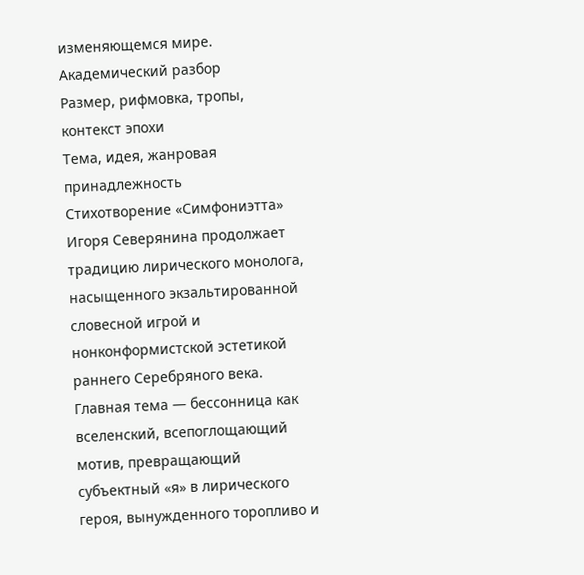изменяющемся мире.
Академический разбор
Размер, рифмовка, тропы, контекст эпохи
Тема, идея, жанровая принадлежность
Стихотворение «Симфониэтта» Игоря Северянина продолжает традицию лирического монолога, насыщенного экзальтированной словесной игрой и нонконформистской эстетикой раннего Серебряного века. Главная тема — бессонница как вселенский, всепоглощающий мотив, превращающий субъектный «я» в лирического героя, вынужденного торопливо и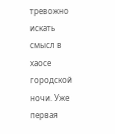тревожно искать смысл в хаосе городской ночи. Уже первая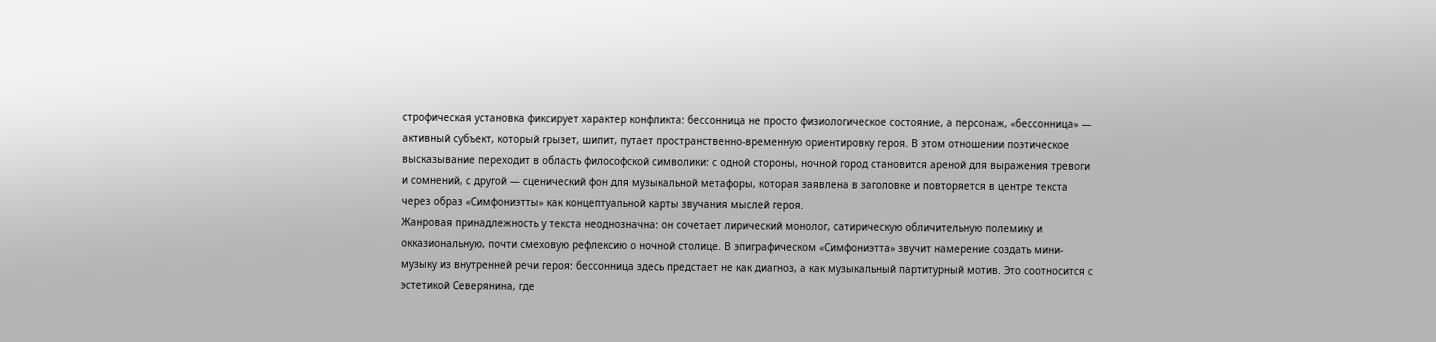строфическая установка фиксирует характер конфликта: бессонница не просто физиологическое состояние, а персонаж, «бессонница» — активный субъект, который грызет, шипит, путает пространственно-временную ориентировку героя. В этом отношении поэтическое высказывание переходит в область философской символики: с одной стороны, ночной город становится ареной для выражения тревоги и сомнений, с другой — сценический фон для музыкальной метафоры, которая заявлена в заголовке и повторяется в центре текста через образ «Симфониэтты» как концептуальной карты звучания мыслей героя.
Жанровая принадлежность у текста неоднозначна: он сочетает лирический монолог, сатирическую обличительную полемику и окказиональную, почти смеховую рефлексию о ночной столице. В эпиграфическом «Симфониэтта» звучит намерение создать мини-музыку из внутренней речи героя: бессонница здесь предстает не как диагноз, а как музыкальный партитурный мотив. Это соотносится с эстетикой Северянина, где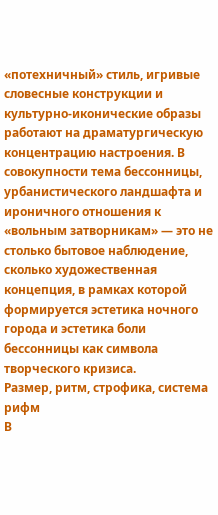«потехничный» стиль, игривые словесные конструкции и культурно-иконические образы работают на драматургическую концентрацию настроения. В совокупности тема бессонницы, урбанистического ландшафта и ироничного отношения к «вольным затворникам» — это не столько бытовое наблюдение, сколько художественная концепция, в рамках которой формируется эстетика ночного города и эстетика боли бессонницы как символа творческого кризиса.
Размер, ритм, строфика, система рифм
В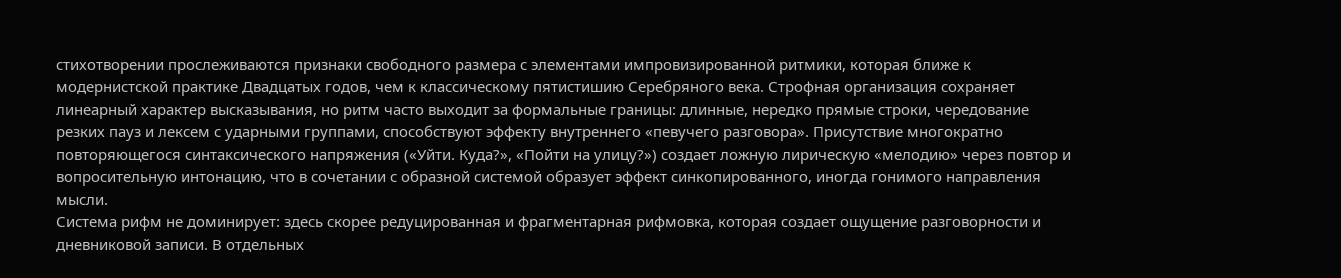стихотворении прослеживаются признаки свободного размера с элементами импровизированной ритмики, которая ближе к модернистской практике Двадцатых годов, чем к классическому пятистишию Серебряного века. Строфная организация сохраняет линеарный характер высказывания, но ритм часто выходит за формальные границы: длинные, нередко прямые строки, чередование резких пауз и лексем с ударными группами, способствуют эффекту внутреннего «певучего разговора». Присутствие многократно повторяющегося синтаксического напряжения («Уйти. Куда?», «Пойти на улицу?») создает ложную лирическую «мелодию» через повтор и вопросительную интонацию, что в сочетании с образной системой образует эффект синкопированного, иногда гонимого направления мысли.
Система рифм не доминирует: здесь скорее редуцированная и фрагментарная рифмовка, которая создает ощущение разговорности и дневниковой записи. В отдельных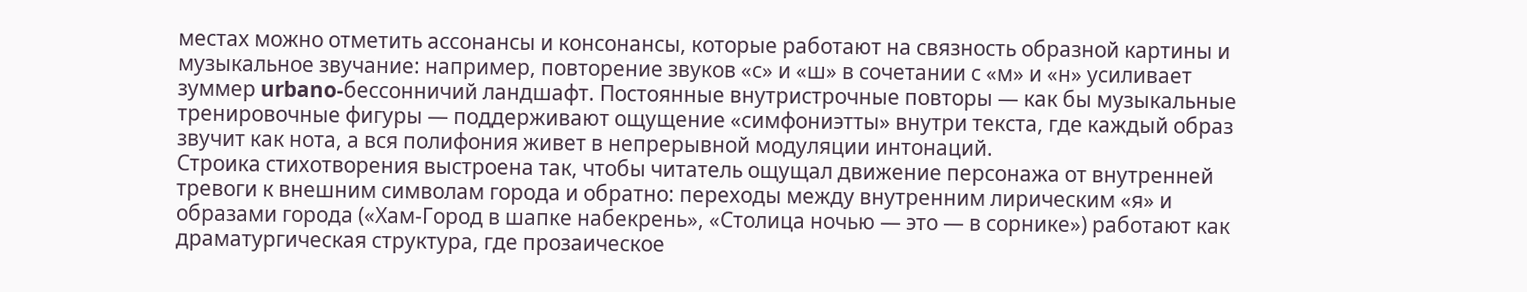местах можно отметить ассонансы и консонансы, которые работают на связность образной картины и музыкальное звучание: например, повторение звуков «с» и «ш» в сочетании с «м» и «н» усиливает зуммер urbano-бессонничий ландшафт. Постоянные внутристрочные повторы — как бы музыкальные тренировочные фигуры — поддерживают ощущение «симфониэтты» внутри текста, где каждый образ звучит как нота, а вся полифония живет в непрерывной модуляции интонаций.
Строика стихотворения выстроена так, чтобы читатель ощущал движение персонажа от внутренней тревоги к внешним символам города и обратно: переходы между внутренним лирическим «я» и образами города («Хам-Город в шапке набекрень», «Столица ночью — это — в сорнике») работают как драматургическая структура, где прозаическое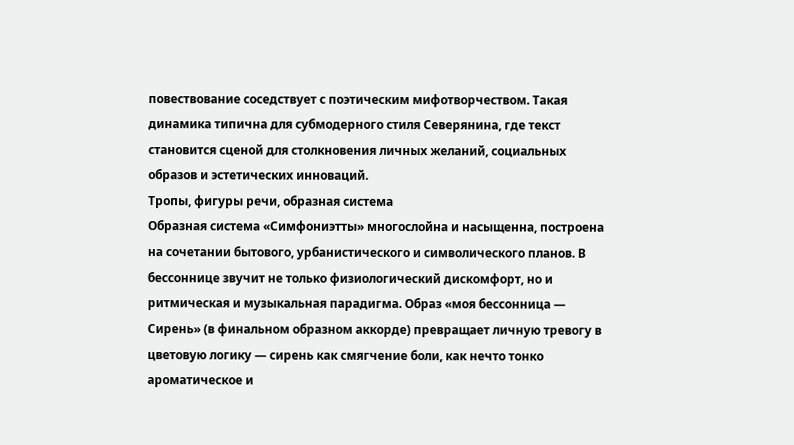повествование соседствует с поэтическим мифотворчеством. Такая динамика типична для субмодерного стиля Северянина, где текст становится сценой для столкновения личных желаний, социальных образов и эстетических инноваций.
Тропы, фигуры речи, образная система
Образная система «Симфониэтты» многослойна и насыщенна, построена на сочетании бытового, урбанистического и символического планов. В бессоннице звучит не только физиологический дискомфорт, но и ритмическая и музыкальная парадигма. Образ «моя бессонница — Сирень» (в финальном образном аккорде) превращает личную тревогу в цветовую логику — сирень как смягчение боли, как нечто тонко ароматическое и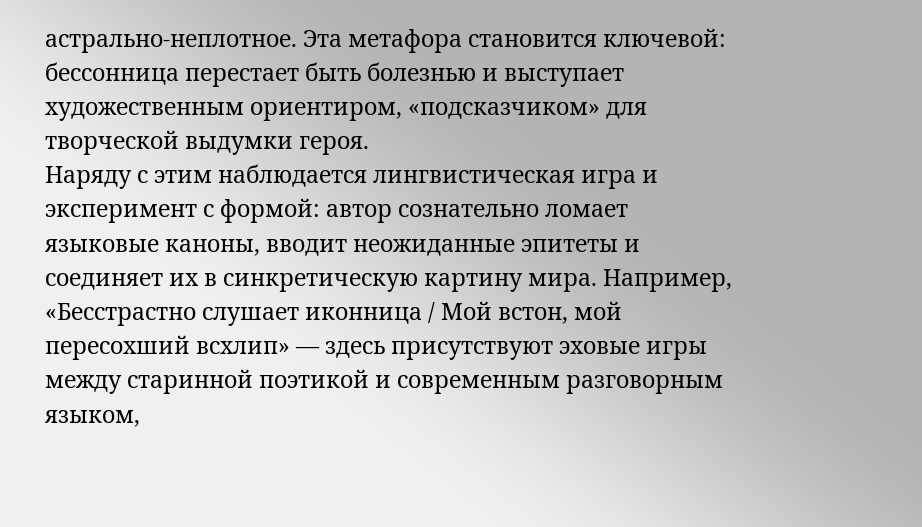астрально-неплотное. Эта метафора становится ключевой: бессонница перестает быть болезнью и выступает художественным ориентиром, «подсказчиком» для творческой выдумки героя.
Наряду с этим наблюдается лингвистическая игра и эксперимент с формой: автор сознательно ломает языковые каноны, вводит неожиданные эпитеты и соединяет их в синкретическую картину мира. Например, «Бесстрастно слушает иконница / Мой встон, мой пересохший всхлип» — здесь присутствуют эховые игры между старинной поэтикой и современным разговорным языком,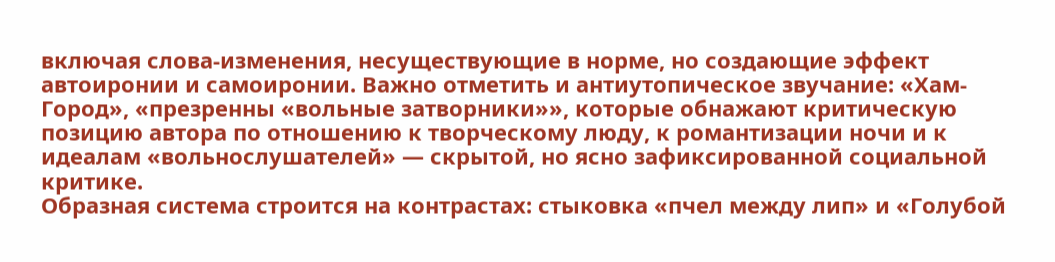включая слова-изменения, несуществующие в норме, но создающие эффект автоиронии и самоиронии. Важно отметить и антиутопическое звучание: «Хам-Город», «презренны «вольные затворники»», которые обнажают критическую позицию автора по отношению к творческому люду, к романтизации ночи и к идеалам «вольнослушателей» — скрытой, но ясно зафиксированной социальной критике.
Образная система строится на контрастах: стыковка «пчел между лип» и «Голубой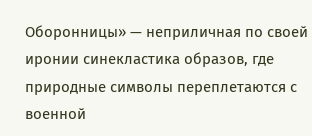Оборонницы» — неприличная по своей иронии синекластика образов, где природные символы переплетаются с военной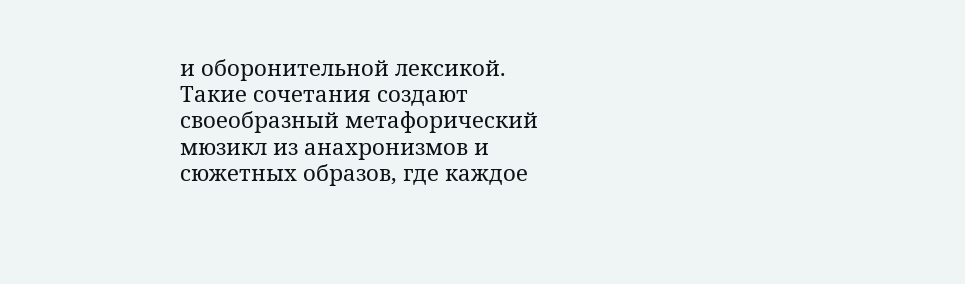и оборонительной лексикой. Такие сочетания создают своеобразный метафорический мюзикл из анахронизмов и сюжетных образов, где каждое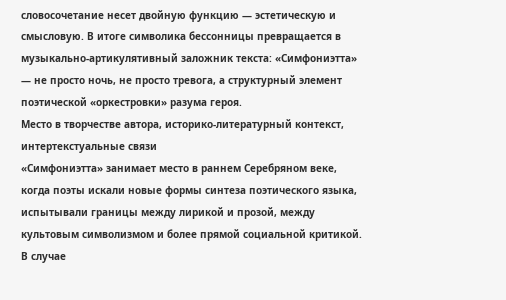словосочетание несет двойную функцию — эстетическую и смысловую. В итоге символика бессонницы превращается в музыкально-артикулятивный заложник текста: «Симфониэтта» — не просто ночь, не просто тревога, а структурный элемент поэтической «оркестровки» разума героя.
Место в творчестве автора, историко-литературный контекст, интертекстуальные связи
«Симфониэтта» занимает место в раннем Серебряном веке, когда поэты искали новые формы синтеза поэтического языка, испытывали границы между лирикой и прозой, между культовым символизмом и более прямой социальной критикой. В случае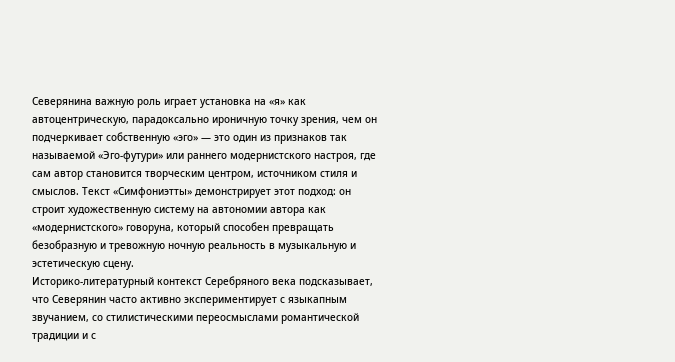Северянина важную роль играет установка на «я» как автоцентрическую, парадоксально ироничную точку зрения, чем он подчеркивает собственную «эго» — это один из признаков так называемой «Эго-футури» или раннего модернистского настроя, где сам автор становится творческим центром, источником стиля и смыслов. Текст «Симфониэтты» демонстрирует этот подход: он строит художественную систему на автономии автора как «модернистского» говоруна, который способен превращать безобразную и тревожную ночную реальность в музыкальную и эстетическую сцену.
Историко-литературный контекст Серебряного века подсказывает, что Северянин часто активно экспериментирует с языкапным звучанием, со стилистическими переосмыслами романтической традиции и с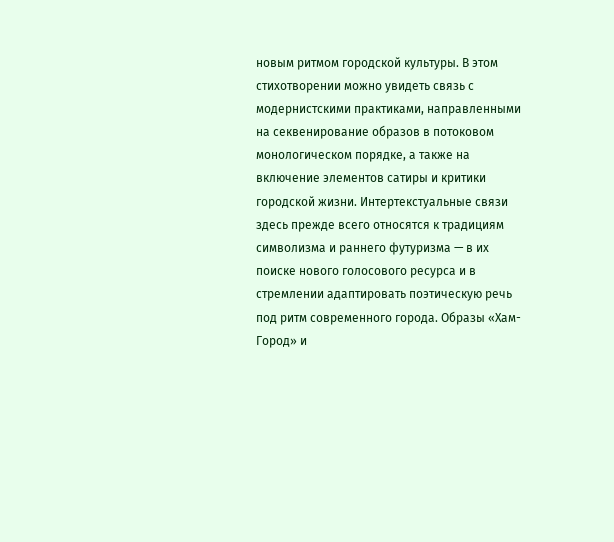новым ритмом городской культуры. В этом стихотворении можно увидеть связь с модернистскими практиками, направленными на секвенирование образов в потоковом монологическом порядке, а также на включение элементов сатиры и критики городской жизни. Интертекстуальные связи здесь прежде всего относятся к традициям символизма и раннего футуризма — в их поиске нового голосового ресурса и в стремлении адаптировать поэтическую речь под ритм современного города. Образы «Хам-Город» и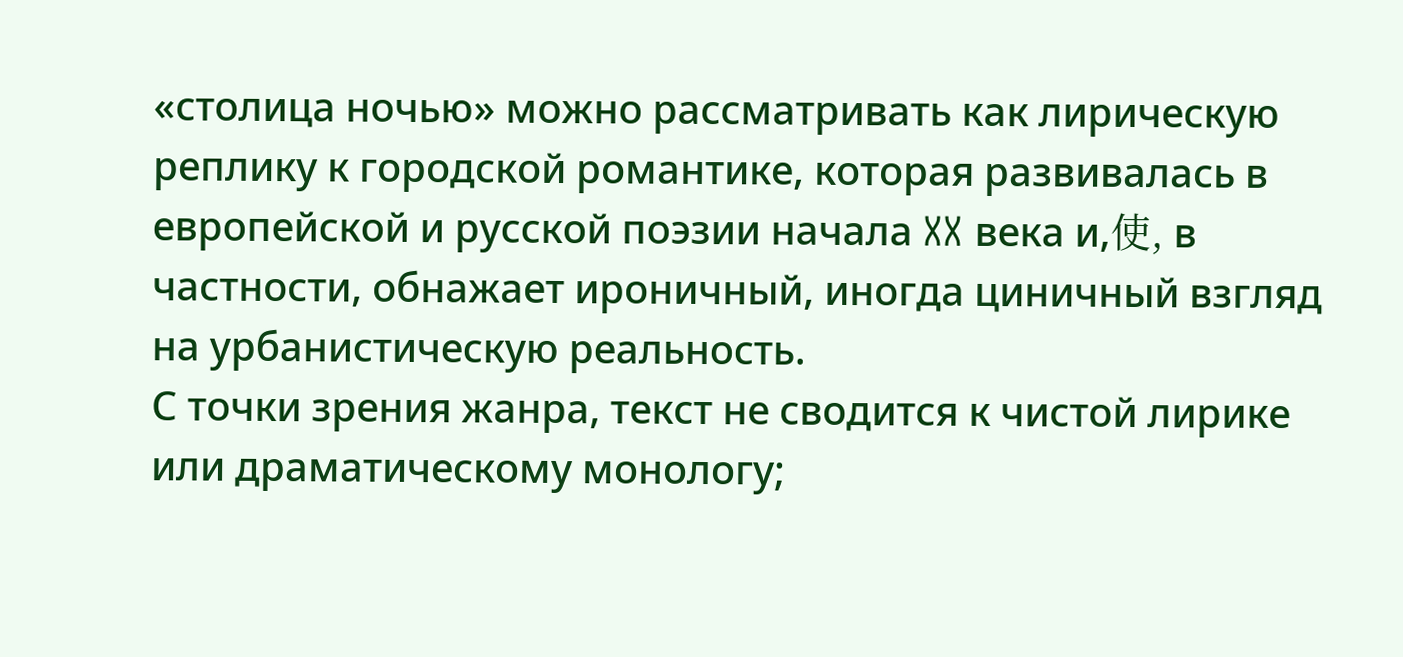«столица ночью» можно рассматривать как лирическую реплику к городской романтике, которая развивалась в европейской и русской поэзии начала XX века и,使, в частности, обнажает ироничный, иногда циничный взгляд на урбанистическую реальность.
С точки зрения жанра, текст не сводится к чистой лирике или драматическому монологу;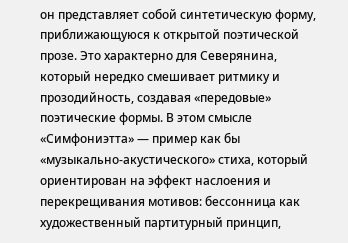он представляет собой синтетическую форму, приближающуюся к открытой поэтической прозе. Это характерно для Северянина, который нередко смешивает ритмику и прозодийность, создавая «передовые» поэтические формы. В этом смысле «Симфониэтта» — пример как бы «музыкально-акустического» стиха, который ориентирован на эффект наслоения и перекрещивания мотивов: бессонница как художественный партитурный принцип,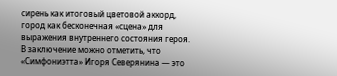сирень как итоговый цветовой аккорд, город как бесконечная «сцена» для выражения внутреннего состояния героя.
В заключение можно отметить, что «Симфониэтта» Игоря Северянина — это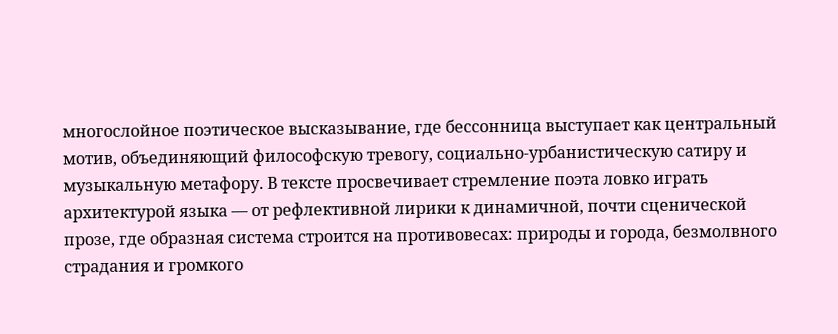многослойное поэтическое высказывание, где бессонница выступает как центральный мотив, объединяющий философскую тревогу, социально-урбанистическую сатиру и музыкальную метафору. В тексте просвечивает стремление поэта ловко играть архитектурой языка — от рефлективной лирики к динамичной, почти сценической прозе, где образная система строится на противовесах: природы и города, безмолвного страдания и громкого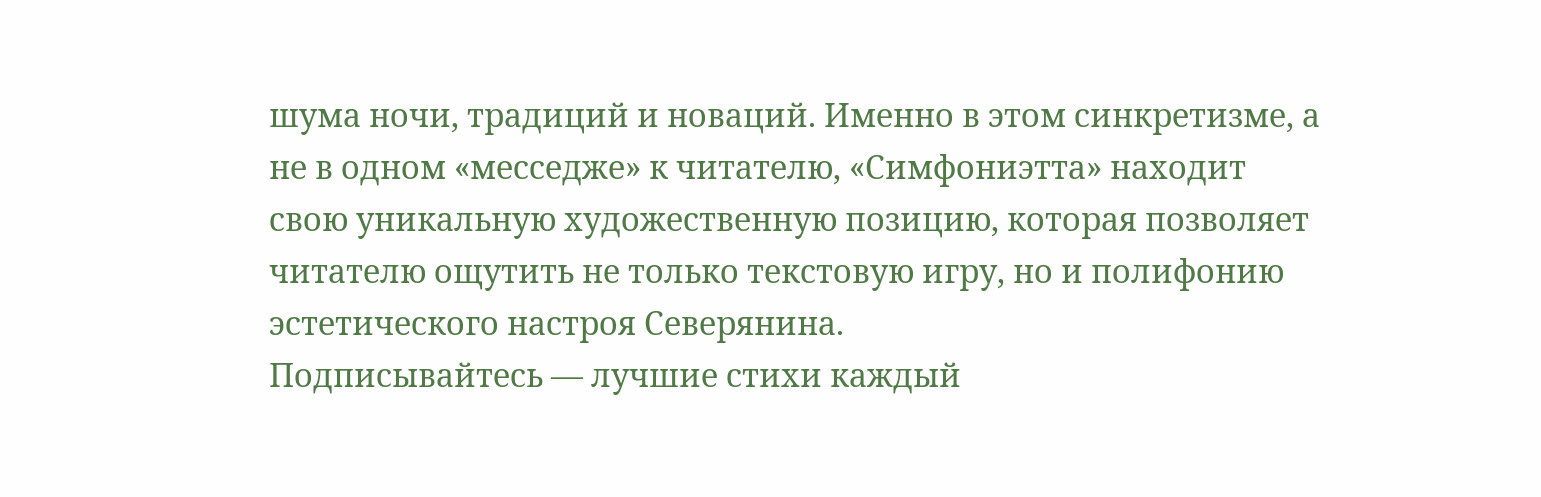шума ночи, традиций и новаций. Именно в этом синкретизме, а не в одном «месседже» к читателю, «Симфониэтта» находит свою уникальную художественную позицию, которая позволяет читателю ощутить не только текстовую игру, но и полифонию эстетического настроя Северянина.
Подписывайтесь — лучшие стихи каждый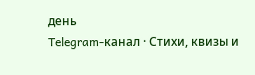день
Telegram-канал · Стихи, квизы и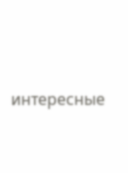интересные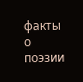факты о поэзии